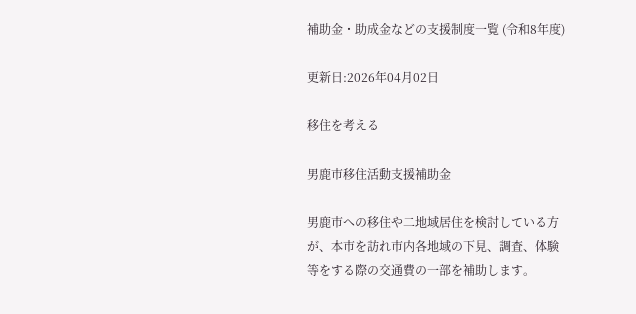補助金・助成金などの支援制度一覧 (令和8年度)

更新日:2026年04月02日

移住を考える

男鹿市移住活動支援補助金

男鹿市への移住や二地域居住を検討している方が、本市を訪れ市内各地域の下見、調査、体験等をする際の交通費の一部を補助します。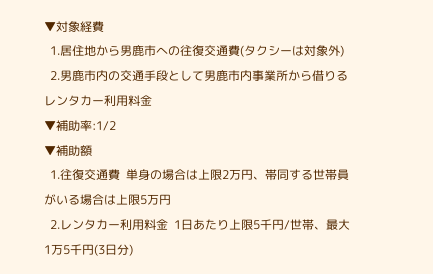▼対象経費
  1.居住地から男鹿市への往復交通費(タクシーは対象外)
  2.男鹿市内の交通手段として男鹿市内事業所から借りるレンタカー利用料金
▼補助率:1/2
▼補助額
  1.往復交通費  単身の場合は上限2万円、帯同する世帯員がいる場合は上限5万円
  2.レンタカー利用料金  1日あたり上限5千円/世帯、最大1万5千円(3日分)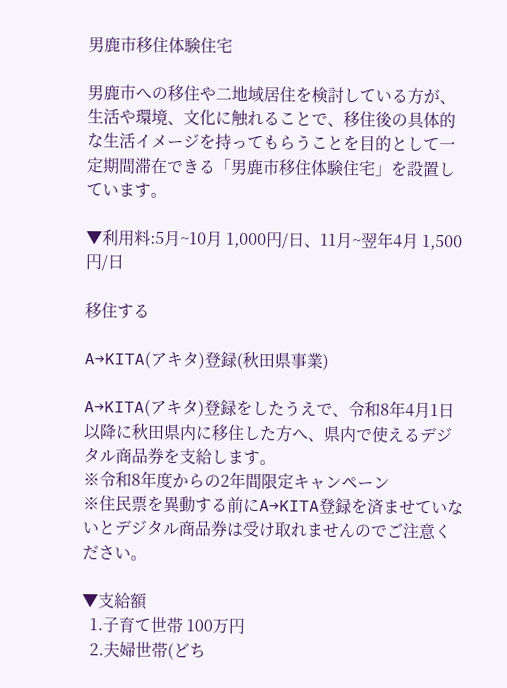男鹿市移住体験住宅

男鹿市への移住や二地域居住を検討している方が、生活や環境、文化に触れることで、移住後の具体的な生活イメージを持ってもらうことを目的として一定期間滞在できる「男鹿市移住体験住宅」を設置しています。

▼利用料:5月~10月 1,000円/日、11月~翌年4月 1,500円/日

移住する

A→KITA(アキタ)登録(秋田県事業)

A→KITA(アキタ)登録をしたうえで、令和8年4月1日以降に秋田県内に移住した方へ、県内で使えるデジタル商品券を支給します。
※令和8年度からの2年間限定キャンペーン
※住民票を異動する前にA→KITA登録を済ませていないとデジタル商品券は受け取れませんのでご注意ください。

▼支給額
  1.子育て世帯 100万円
  2.夫婦世帯(どち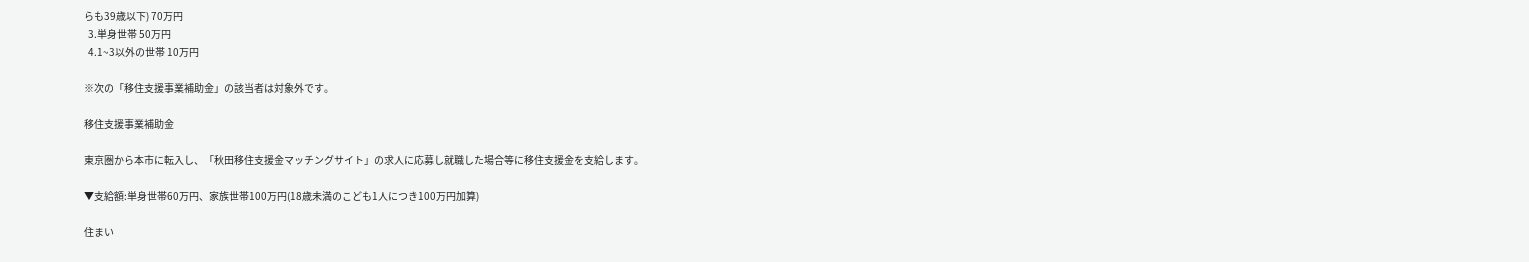らも39歳以下) 70万円
  3.単身世帯 50万円
  4.1~3以外の世帯 10万円

※次の「移住支援事業補助金」の該当者は対象外です。

移住支援事業補助金

東京圏から本市に転入し、「秋田移住支援金マッチングサイト」の求人に応募し就職した場合等に移住支援金を支給します。

▼支給額:単身世帯60万円、家族世帯100万円(18歳未満のこども1人につき100万円加算)

住まい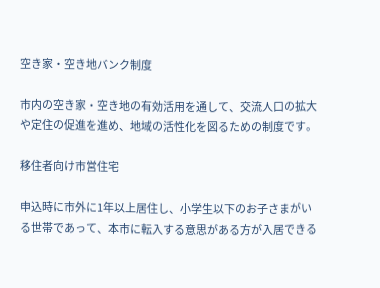空き家・空き地バンク制度

市内の空き家・空き地の有効活用を通して、交流人口の拡大や定住の促進を進め、地域の活性化を図るための制度です。

移住者向け市営住宅

申込時に市外に1年以上居住し、小学生以下のお子さまがいる世帯であって、本市に転入する意思がある方が入居できる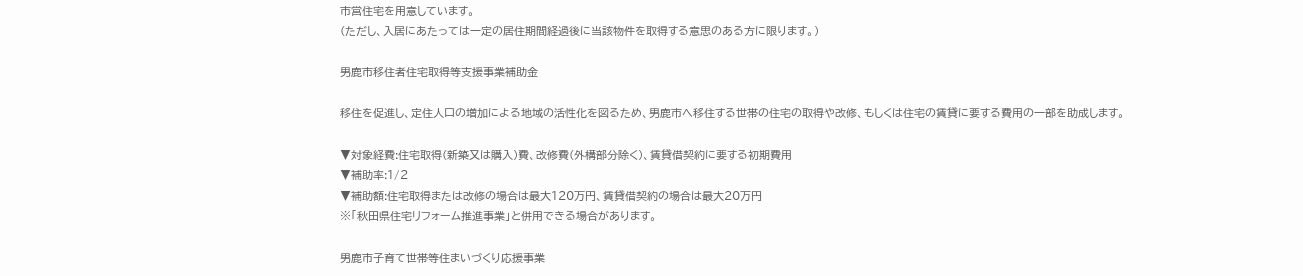市営住宅を用意しています。
(ただし、入居にあたっては一定の居住期間経過後に当該物件を取得する意思のある方に限ります。)

男鹿市移住者住宅取得等支援事業補助金

移住を促進し、定住人口の増加による地域の活性化を図るため、男鹿市へ移住する世帯の住宅の取得や改修、もしくは住宅の賃貸に要する費用の一部を助成します。

▼対象経費:住宅取得(新築又は購入)費、改修費(外構部分除く)、賃貸借契約に要する初期費用
▼補助率:1/2
▼補助額:住宅取得または改修の場合は最大120万円、賃貸借契約の場合は最大20万円
※「秋田県住宅リフォーム推進事業」と併用できる場合があります。

男鹿市子育て世帯等住まいづくり応援事業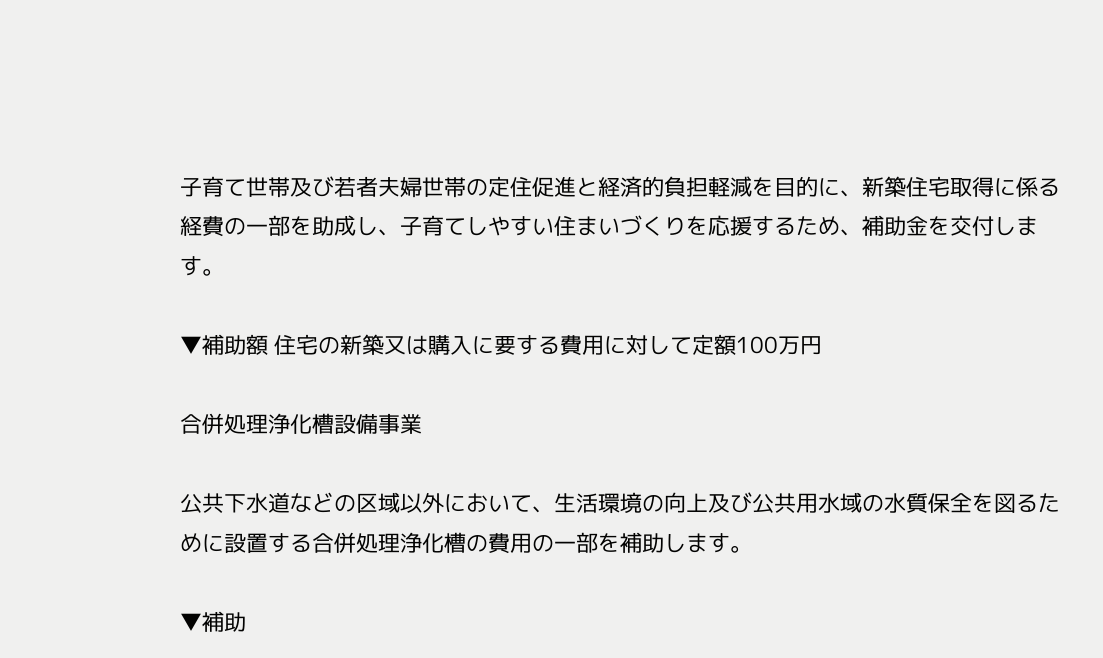子育て世帯及び若者夫婦世帯の定住促進と経済的負担軽減を目的に、新築住宅取得に係る経費の一部を助成し、子育てしやすい住まいづくりを応援するため、補助金を交付します。

▼補助額 住宅の新築又は購入に要する費用に対して定額100万円

合併処理浄化槽設備事業

公共下水道などの区域以外において、生活環境の向上及び公共用水域の水質保全を図るために設置する合併処理浄化槽の費用の一部を補助します。

▼補助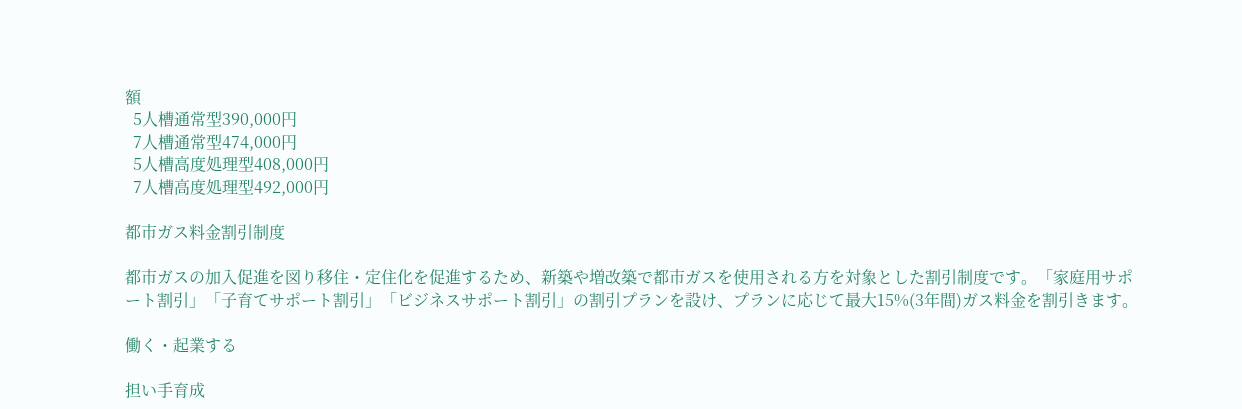額
  5人槽通常型390,000円
  7人槽通常型474,000円
  5人槽高度処理型408,000円
  7人槽高度処理型492,000円

都市ガス料金割引制度

都市ガスの加入促進を図り移住・定住化を促進するため、新築や増改築で都市ガスを使用される方を対象とした割引制度です。「家庭用サポート割引」「子育てサポート割引」「ビジネスサポート割引」の割引プランを設け、プランに応じて最大15%(3年間)ガス料金を割引きます。

働く・起業する

担い手育成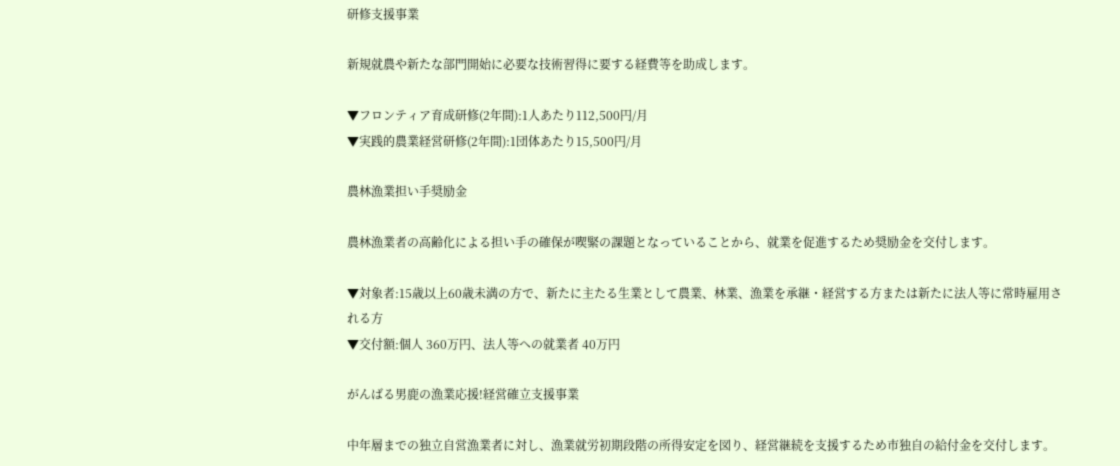研修支援事業

新規就農や新たな部門開始に必要な技術習得に要する経費等を助成します。

▼フロンティア育成研修(2年間):1人あたり112,500円/月
▼実践的農業経営研修(2年間):1団体あたり15,500円/月

農林漁業担い手奨励金

農林漁業者の高齢化による担い手の確保が喫緊の課題となっていることから、就業を促進するため奨励金を交付します。

▼対象者:15歳以上60歳未満の方で、新たに主たる生業として農業、林業、漁業を承継・経営する方または新たに法人等に常時雇用される方
▼交付額:個人 360万円、法人等への就業者 40万円

がんばる男鹿の漁業応援!経営確立支援事業

中年層までの独立自営漁業者に対し、漁業就労初期段階の所得安定を図り、経営継続を支援するため市独自の給付金を交付します。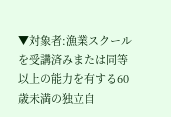▼対象者:漁業スクールを受講済みまたは同等以上の能力を有する60歳未満の独立自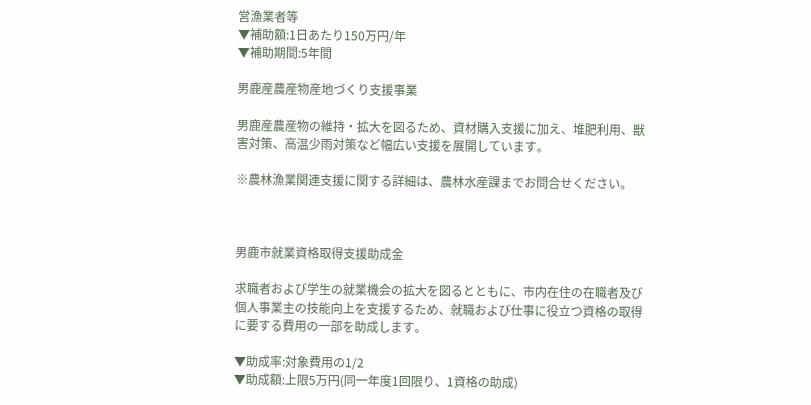営漁業者等
▼補助額:1日あたり150万円/年
▼補助期間:5年間

男鹿産農産物産地づくり支援事業

男鹿産農産物の維持・拡大を図るため、資材購入支援に加え、堆肥利用、獣害対策、高温少雨対策など幅広い支援を展開しています。

※農林漁業関連支援に関する詳細は、農林水産課までお問合せください。



男鹿市就業資格取得支援助成金

求職者および学生の就業機会の拡大を図るとともに、市内在住の在職者及び個人事業主の技能向上を支援するため、就職および仕事に役立つ資格の取得に要する費用の一部を助成します。

▼助成率:対象費用の1/2
▼助成額:上限5万円(同一年度1回限り、1資格の助成)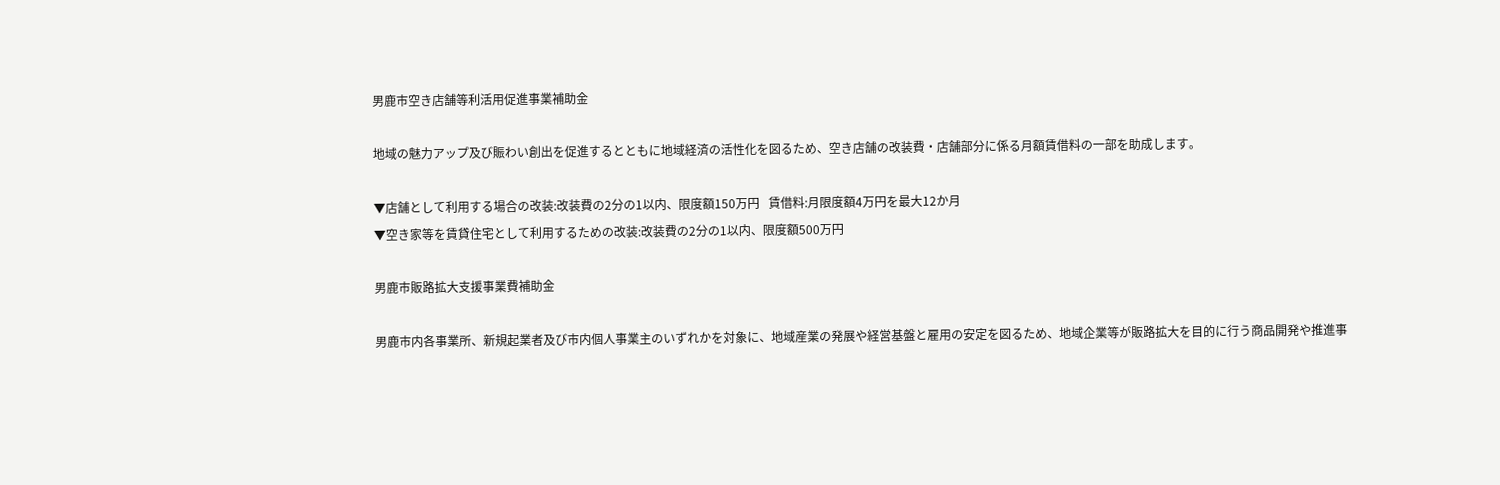男鹿市空き店舗等利活用促進事業補助金

地域の魅力アップ及び賑わい創出を促進するとともに地域経済の活性化を図るため、空き店舗の改装費・店舗部分に係る月額賃借料の一部を助成します。

▼店舗として利用する場合の改装:改装費の2分の1以内、限度額150万円   賃借料:月限度額4万円を最大12か月
▼空き家等を賃貸住宅として利用するための改装:改装費の2分の1以内、限度額500万円

男鹿市販路拡大支援事業費補助金

男鹿市内各事業所、新規起業者及び市内個人事業主のいずれかを対象に、地域産業の発展や経営基盤と雇用の安定を図るため、地域企業等が販路拡大を目的に行う商品開発や推進事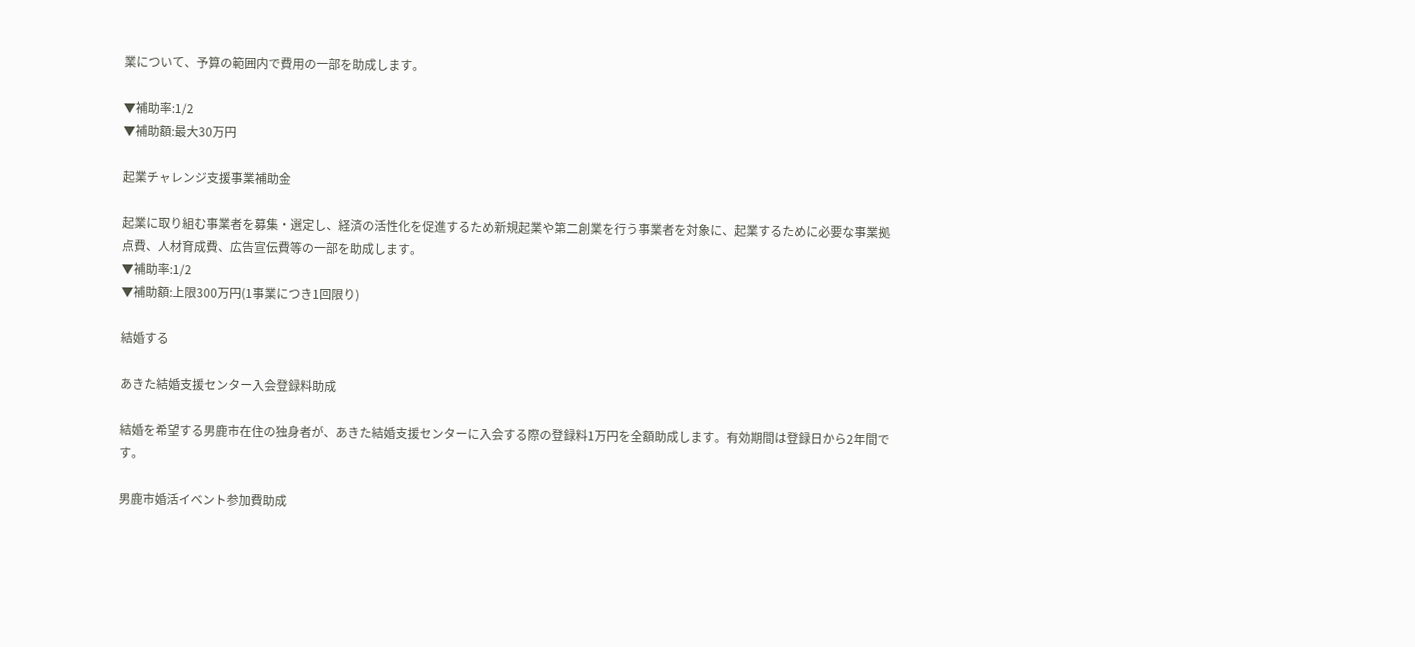業について、予算の範囲内で費用の一部を助成します。

▼補助率:1/2
▼補助額:最大30万円

起業チャレンジ支援事業補助金

起業に取り組む事業者を募集・選定し、経済の活性化を促進するため新規起業や第二創業を行う事業者を対象に、起業するために必要な事業拠点費、人材育成費、広告宣伝費等の一部を助成します。
▼補助率:1/2
▼補助額:上限300万円(1事業につき1回限り)

結婚する

あきた結婚支援センター入会登録料助成

結婚を希望する男鹿市在住の独身者が、あきた結婚支援センターに入会する際の登録料1万円を全額助成します。有効期間は登録日から2年間です。

男鹿市婚活イベント参加費助成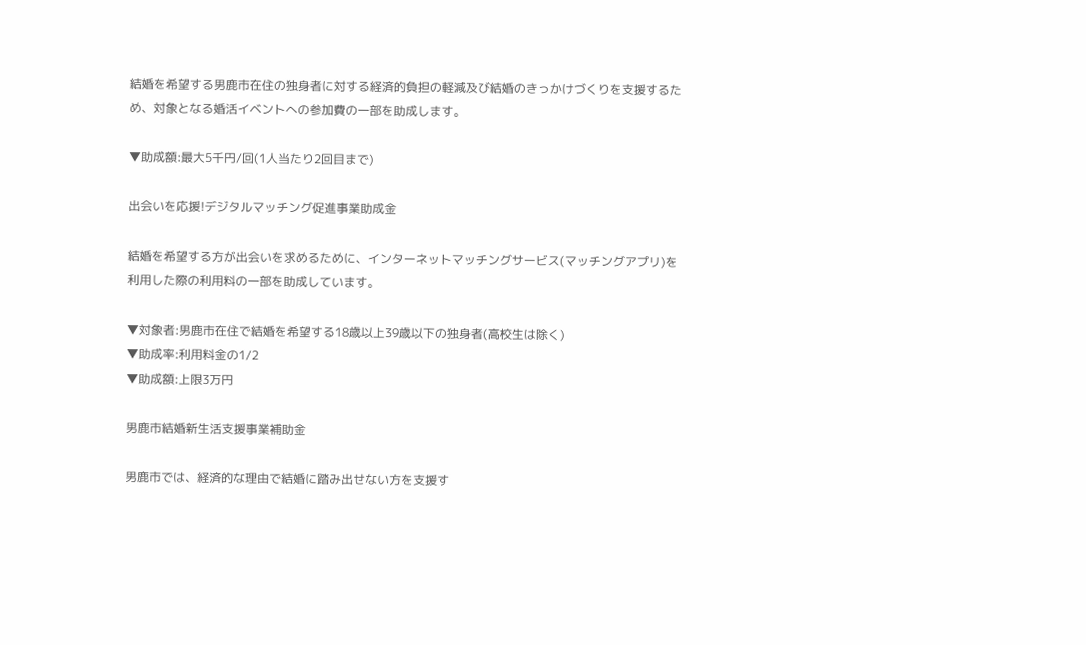結婚を希望する男鹿市在住の独身者に対する経済的負担の軽減及び結婚のきっかけづくりを支援するため、対象となる婚活イベントへの参加費の一部を助成します。

▼助成額:最大5千円/回(1人当たり2回目まで)

出会いを応援!デジタルマッチング促進事業助成金

結婚を希望する方が出会いを求めるために、インターネットマッチングサービス(マッチングアプリ)を利用した際の利用料の一部を助成しています。

▼対象者:男鹿市在住で結婚を希望する18歳以上39歳以下の独身者(高校生は除く)
▼助成率:利用料金の1/2
▼助成額:上限3万円

男鹿市結婚新生活支援事業補助金

男鹿市では、経済的な理由で結婚に踏み出せない方を支援す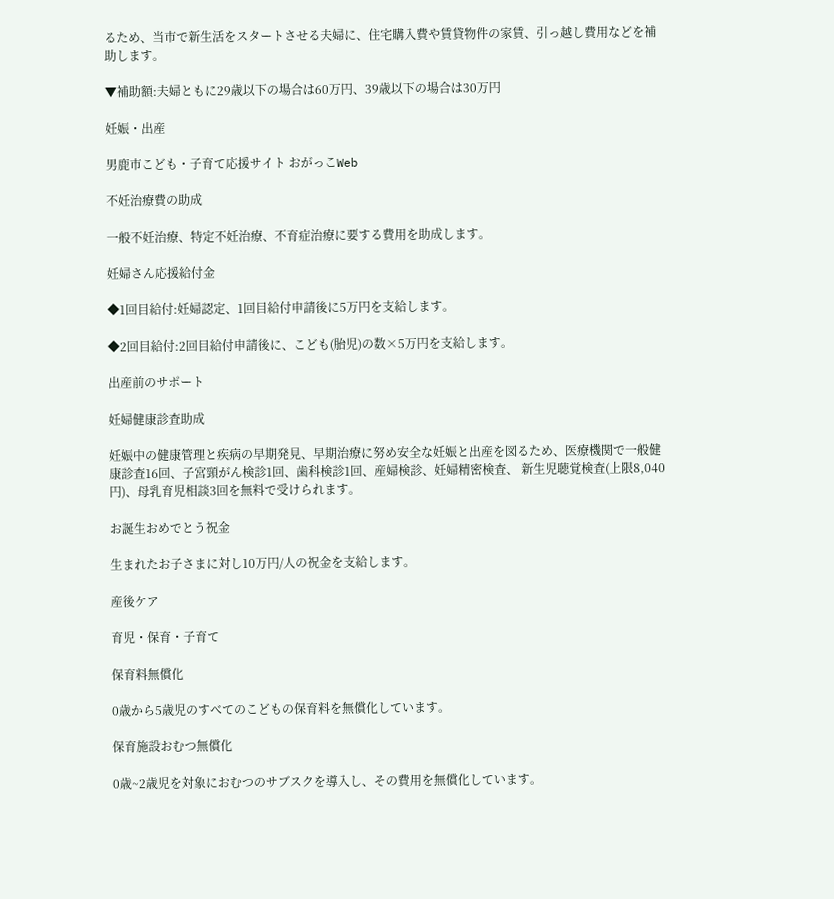るため、当市で新生活をスタートさせる夫婦に、住宅購入費や賃貸物件の家賃、引っ越し費用などを補助します。

▼補助額:夫婦ともに29歳以下の場合は60万円、39歳以下の場合は30万円

妊娠・出産

男鹿市こども・子育て応援サイト おがっこWeb

不妊治療費の助成

一般不妊治療、特定不妊治療、不育症治療に要する費用を助成します。

妊婦さん応援給付金

◆1回目給付:妊婦認定、1回目給付申請後に5万円を支給します。

◆2回目給付:2回目給付申請後に、こども(胎児)の数×5万円を支給します。

出産前のサポート

妊婦健康診査助成

妊娠中の健康管理と疾病の早期発見、早期治療に努め安全な妊娠と出産を図るため、医療機関で一般健康診査16回、子宮頸がん検診1回、歯科検診1回、産婦検診、妊婦精密検査、 新生児聴覚検査(上限8,040円)、母乳育児相談3回を無料で受けられます。

お誕生おめでとう祝金

生まれたお子さまに対し10万円/人の祝金を支給します。

産後ケア

育児・保育・子育て

保育料無償化

0歳から5歳児のすべてのこどもの保育料を無償化しています。

保育施設おむつ無償化

0歳~2歳児を対象におむつのサブスクを導入し、その費用を無償化しています。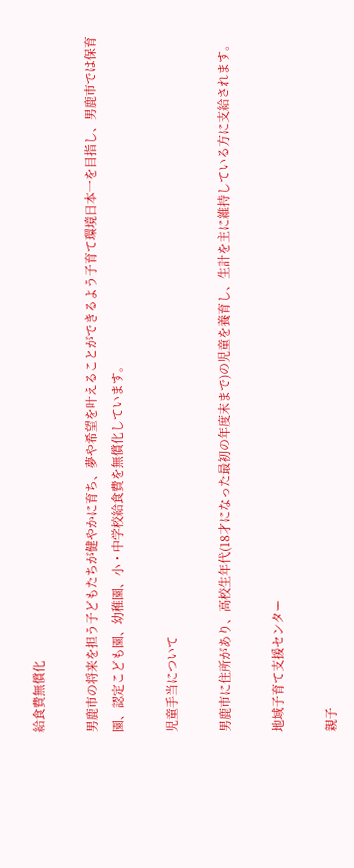給食費無償化

男鹿市の将来を担う子どもたちが健やかに育ち、夢や希望を叶えることができるよう子育て環境日本一を目指し、男鹿市では保育園、認定こども園、幼稚園、小・中学校給食費を無償化しています。

児童手当について

男鹿市に住所があり、高校生年代(18才になった最初の年度末まで)の児童を養育し、生計を主に維持している方に支給されます。

地域子育て支援センター

親子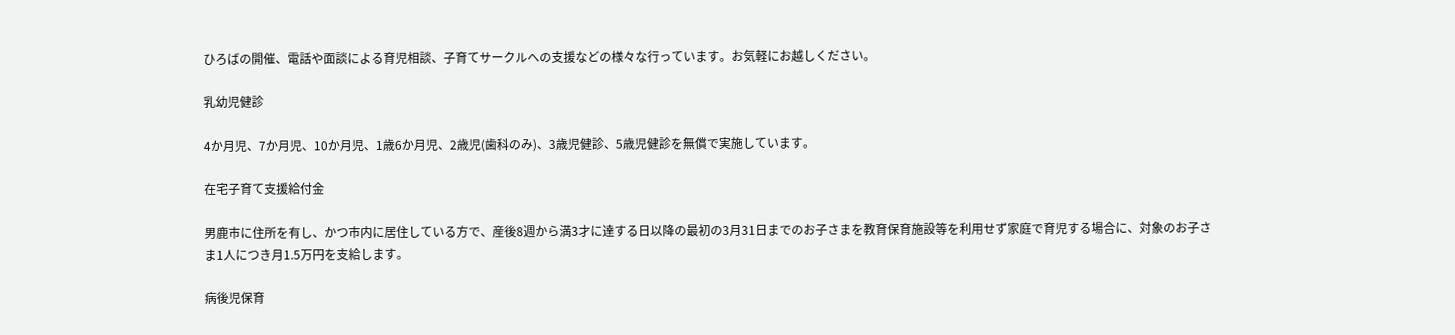ひろばの開催、電話や面談による育児相談、子育てサークルへの支援などの様々な行っています。お気軽にお越しください。

乳幼児健診

4か月児、7か月児、10か月児、1歳6か月児、2歳児(歯科のみ)、3歳児健診、5歳児健診を無償で実施しています。

在宅子育て支援給付金

男鹿市に住所を有し、かつ市内に居住している方で、産後8週から満3才に達する日以降の最初の3月31日までのお子さまを教育保育施設等を利用せず家庭で育児する場合に、対象のお子さま1人につき月1.5万円を支給します。

病後児保育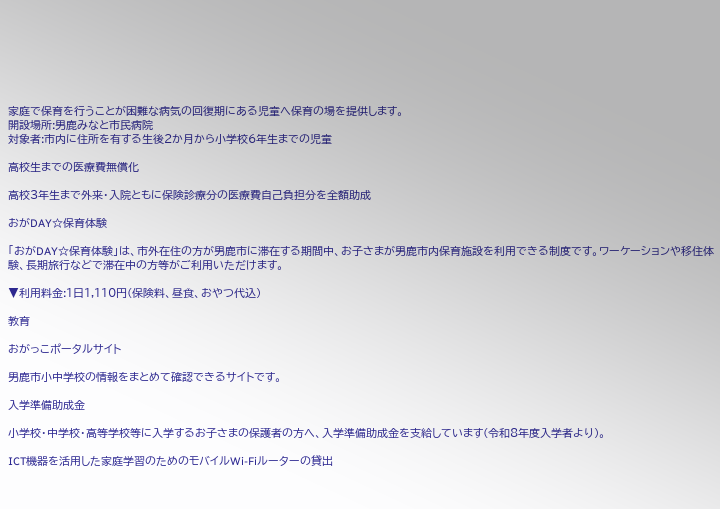家庭で保育を行うことが困難な病気の回復期にある児童へ保育の場を提供します。
開設場所:男鹿みなと市民病院
対象者:市内に住所を有する生後2か月から小学校6年生までの児童

高校生までの医療費無償化

高校3年生まで外来・入院ともに保険診療分の医療費自己負担分を全額助成

おがDAY☆保育体験

「おがDAY☆保育体験」は、市外在住の方が男鹿市に滞在する期間中、お子さまが男鹿市内保育施設を利用できる制度です。ワーケーションや移住体験、長期旅行などで滞在中の方等がご利用いただけます。

▼利用料金:1日1,110円(保険料、昼食、おやつ代込)

教育

おがっこポータルサイト

男鹿市小中学校の情報をまとめて確認できるサイトです。

入学準備助成金

小学校・中学校・高等学校等に入学するお子さまの保護者の方へ、入学準備助成金を支給しています(令和8年度入学者より)。

ICT機器を活用した家庭学習のためのモバイルWi-Fiルーターの貸出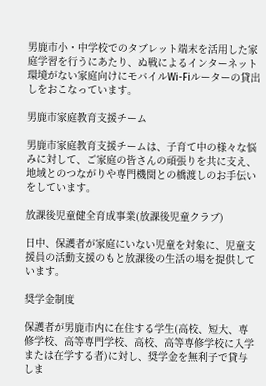男鹿市小・中学校でのタブレット端末を活用した家庭学習を行うにあたり、ぬ戦によるインターネット環境がない家庭向けにモバイルWi-Fiルーターの貸出しをおこなっています。

男鹿市家庭教育支援チーム

男鹿市家庭教育支援チームは、子育て中の様々な悩みに対して、ご家庭の皆さんの頑張りを共に支え、地域とのつながりや専門機関との橋渡しのお手伝いをしています。

放課後児童健全育成事業(放課後児童クラブ)

日中、保護者が家庭にいない児童を対象に、児童支援員の活動支援のもと放課後の生活の場を提供しています。

奨学金制度

保護者が男鹿市内に在住する学生(高校、短大、専修学校、高等専門学校、高校、高等専修学校に入学または在学する者)に対し、奨学金を無利子で貸与しま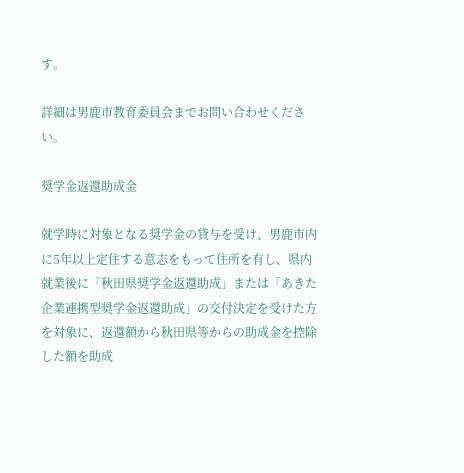す。

詳細は男鹿市教育委員会までお問い合わせください。

奨学金返還助成金

就学時に対象となる奨学金の貸与を受け、男鹿市内に5年以上定住する意志をもって住所を有し、県内就業後に「秋田県奨学金返還助成」または「あきた企業連携型奨学金返還助成」の交付決定を受けた方を対象に、返還額から秋田県等からの助成金を控除した額を助成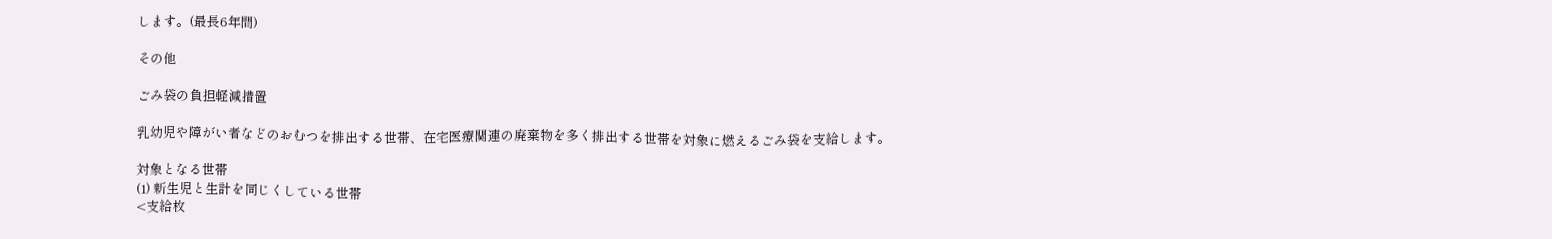します。(最長6年間)

その他

ごみ袋の負担軽減措置

乳幼児や障がい者などのおむつを排出する世帯、在宅医療関連の廃棄物を多く排出する世帯を対象に燃えるごみ袋を支給します。

対象となる世帯
(1) 新生児と生計を同じくしている世帯
<支給枚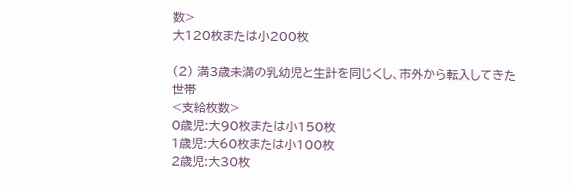数>
大120枚または小200枚

(2) 満3歳未満の乳幼児と生計を同じくし、市外から転入してきた世帯
<支給枚数>
0歳児:大90枚または小150枚
1歳児:大60枚または小100枚
2歳児:大30枚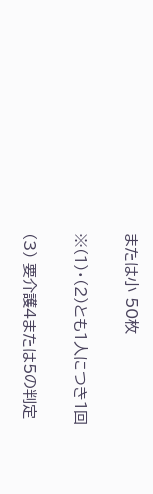または小 50枚

※(1)・(2)とも1人につき1回

(3) 要介護4または5の判定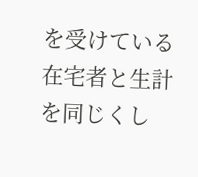を受けている在宅者と生計を同じくし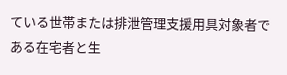ている世帯または排泄管理支援用具対象者である在宅者と生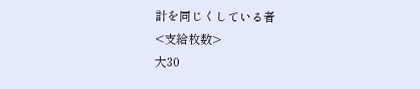計を同じくしている者
<支給枚数>
大30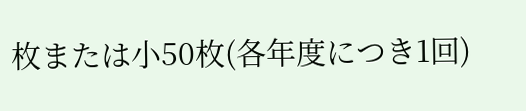枚または小50枚(各年度につき1回)